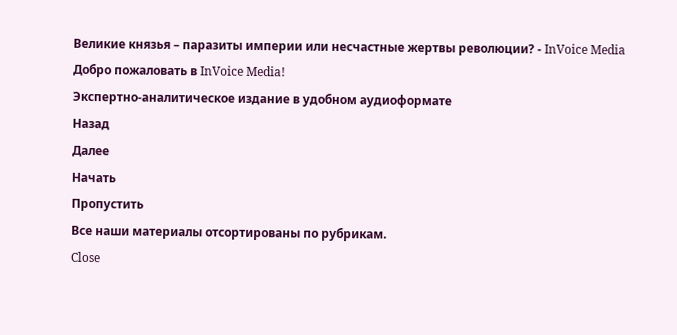Великие князья – паразиты империи или несчастные жертвы революции? - InVoice Media
Добро пожаловать в InVoice Media!
Экспертно-аналитическое издание в удобном аудиоформате
Назад
Далее
Начать
Пропустить
Все наши материалы отсортированы по рубрикам.
Close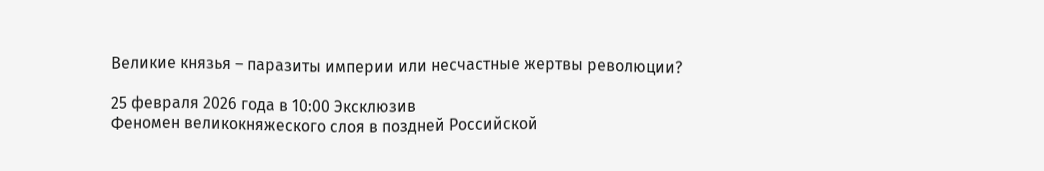Великие князья – паразиты империи или несчастные жертвы революции?

25 февраля 2026 года в 10:00 Эксклюзив
Феномен великокняжеского слоя в поздней Российской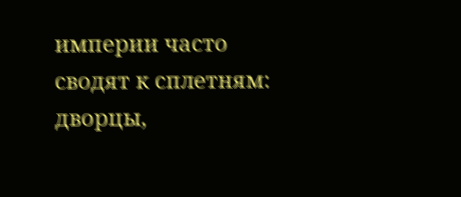империи часто сводят к сплетням: дворцы,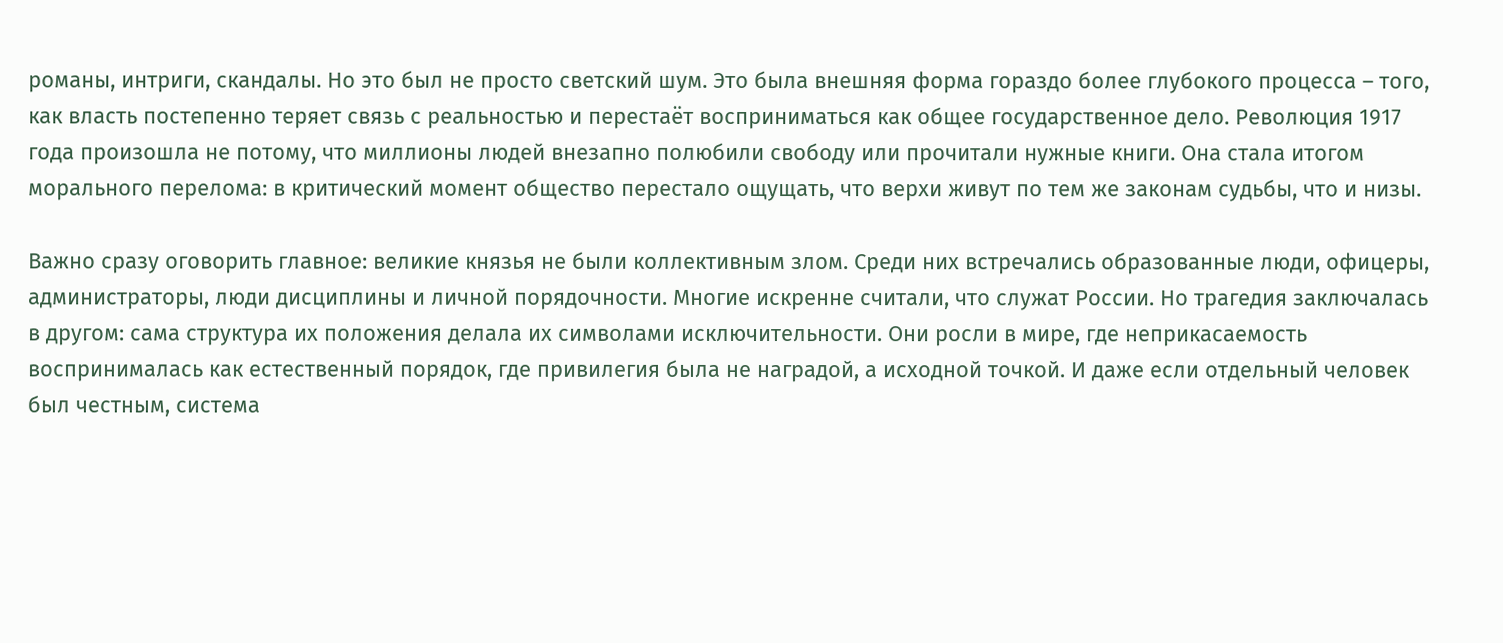романы, интриги, скандалы. Но это был не просто светский шум. Это была внешняя форма гораздо более глубокого процесса – того, как власть постепенно теряет связь с реальностью и перестаёт восприниматься как общее государственное дело. Революция 1917 года произошла не потому, что миллионы людей внезапно полюбили свободу или прочитали нужные книги. Она стала итогом морального перелома: в критический момент общество перестало ощущать, что верхи живут по тем же законам судьбы, что и низы.

Важно сразу оговорить главное: великие князья не были коллективным злом. Среди них встречались образованные люди, офицеры, администраторы, люди дисциплины и личной порядочности. Многие искренне считали, что служат России. Но трагедия заключалась в другом: сама структура их положения делала их символами исключительности. Они росли в мире, где неприкасаемость воспринималась как естественный порядок, где привилегия была не наградой, а исходной точкой. И даже если отдельный человек был честным, система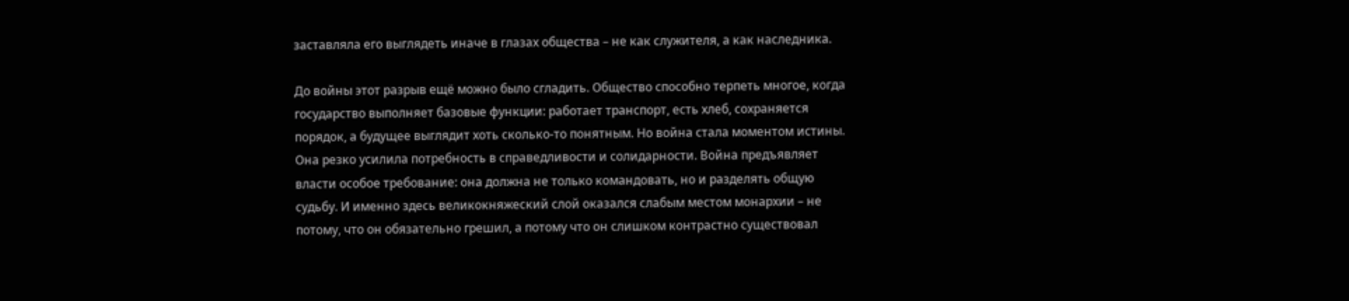заставляла его выглядеть иначе в глазах общества – не как служителя, а как наследника.

До войны этот разрыв ещё можно было сгладить. Общество способно терпеть многое, когда государство выполняет базовые функции: работает транспорт, есть хлеб, сохраняется порядок, а будущее выглядит хоть сколько-то понятным. Но война стала моментом истины. Она резко усилила потребность в справедливости и солидарности. Война предъявляет власти особое требование: она должна не только командовать, но и разделять общую судьбу. И именно здесь великокняжеский слой оказался слабым местом монархии – не потому, что он обязательно грешил, а потому что он слишком контрастно существовал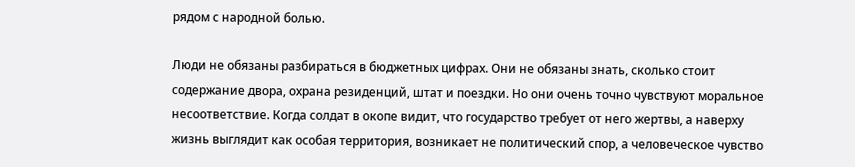рядом с народной болью.

Люди не обязаны разбираться в бюджетных цифрах. Они не обязаны знать, сколько стоит содержание двора, охрана резиденций, штат и поездки. Но они очень точно чувствуют моральное несоответствие. Когда солдат в окопе видит, что государство требует от него жертвы, а наверху жизнь выглядит как особая территория, возникает не политический спор, а человеческое чувство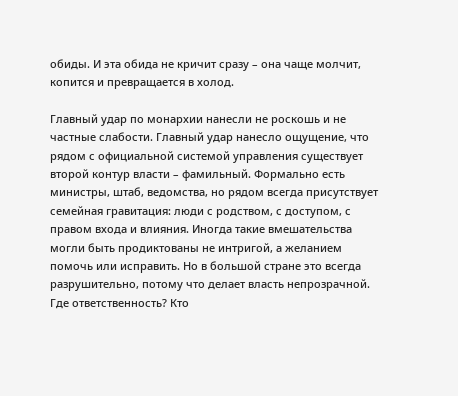обиды. И эта обида не кричит сразу – она чаще молчит, копится и превращается в холод.

Главный удар по монархии нанесли не роскошь и не частные слабости. Главный удар нанесло ощущение, что рядом с официальной системой управления существует второй контур власти – фамильный. Формально есть министры, штаб, ведомства, но рядом всегда присутствует семейная гравитация: люди с родством, с доступом, с правом входа и влияния. Иногда такие вмешательства могли быть продиктованы не интригой, а желанием помочь или исправить. Но в большой стране это всегда разрушительно, потому что делает власть непрозрачной. Где ответственность? Кто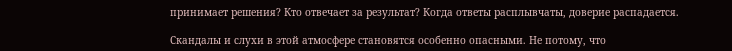принимает решения? Кто отвечает за результат? Когда ответы расплывчаты, доверие распадается.

Скандалы и слухи в этой атмосфере становятся особенно опасными. Не потому, что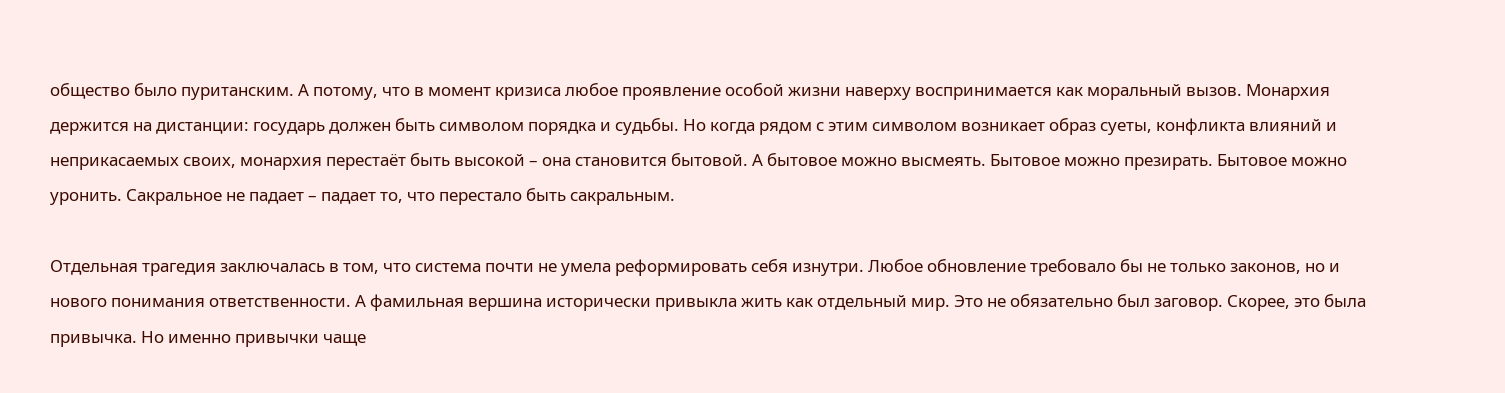общество было пуританским. А потому, что в момент кризиса любое проявление особой жизни наверху воспринимается как моральный вызов. Монархия держится на дистанции: государь должен быть символом порядка и судьбы. Но когда рядом с этим символом возникает образ суеты, конфликта влияний и неприкасаемых своих, монархия перестаёт быть высокой – она становится бытовой. А бытовое можно высмеять. Бытовое можно презирать. Бытовое можно уронить. Сакральное не падает – падает то, что перестало быть сакральным.

Отдельная трагедия заключалась в том, что система почти не умела реформировать себя изнутри. Любое обновление требовало бы не только законов, но и нового понимания ответственности. А фамильная вершина исторически привыкла жить как отдельный мир. Это не обязательно был заговор. Скорее, это была привычка. Но именно привычки чаще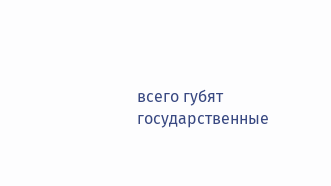всего губят государственные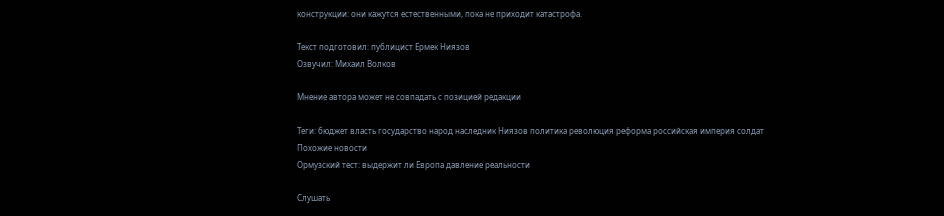конструкции: они кажутся естественными, пока не приходит катастрофа.

Текст подготовил: публицист Ермек Ниязов
Озвучил: Михаил Волков

Мнение автора может не совпадать с позицией редакции

Теги: бюджет власть государство народ наследник Ниязов политика революция реформа российская империя солдат
Похожие новости
Ормузский тест: выдержит ли Европа давление реальности

Слушать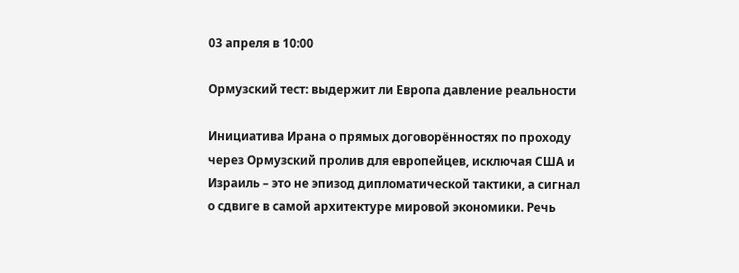03 апреля в 10:00

Ормузский тест: выдержит ли Европа давление реальности

Инициатива Ирана о прямых договорённостях по проходу через Ормузский пролив для европейцев, исключая США и Израиль – это не эпизод дипломатической тактики, а сигнал о сдвиге в самой архитектуре мировой экономики. Речь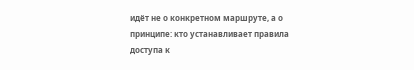идёт не о конкретном маршруте, а о принципе: кто устанавливает правила доступа к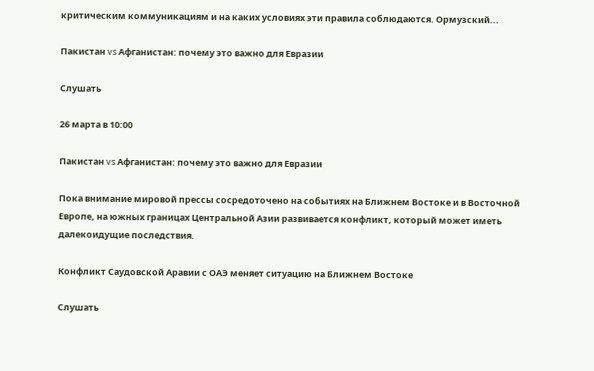критическим коммуникациям и на каких условиях эти правила соблюдаются. Ормузский...

Пакистан vs Афганистан: почему это важно для Евразии

Слушать

26 марта в 10:00

Пакистан vs Афганистан: почему это важно для Евразии

Пока внимание мировой прессы сосредоточено на событиях на Ближнем Востоке и в Восточной Европе, на южных границах Центральной Азии развивается конфликт, который может иметь далекоидущие последствия.

Конфликт Саудовской Аравии с ОАЭ меняет ситуацию на Ближнем Востоке

Слушать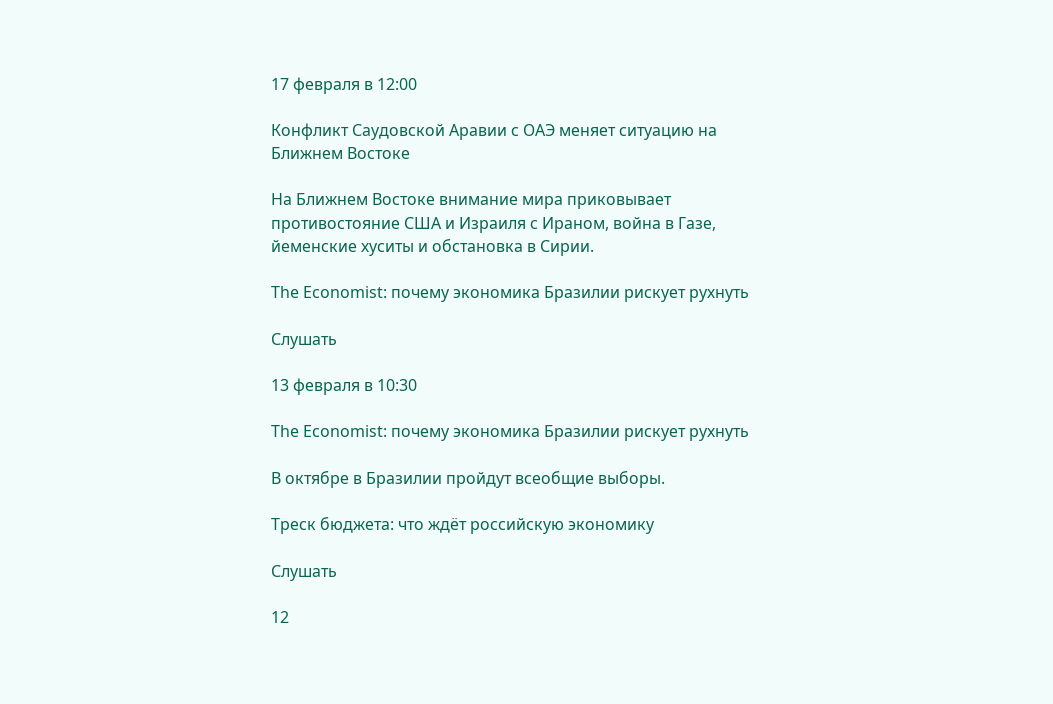17 февраля в 12:00

Конфликт Саудовской Аравии с ОАЭ меняет ситуацию на Ближнем Востоке

На Ближнем Востоке внимание мира приковывает противостояние США и Израиля с Ираном, война в Газе, йеменские хуситы и обстановка в Сирии.

The Economist: почему экономика Бразилии рискует рухнуть

Слушать

13 февраля в 10:30

The Economist: почему экономика Бразилии рискует рухнуть

В октябре в Бразилии пройдут всеобщие выборы.

Треск бюджета: что ждёт российскую экономику

Слушать

12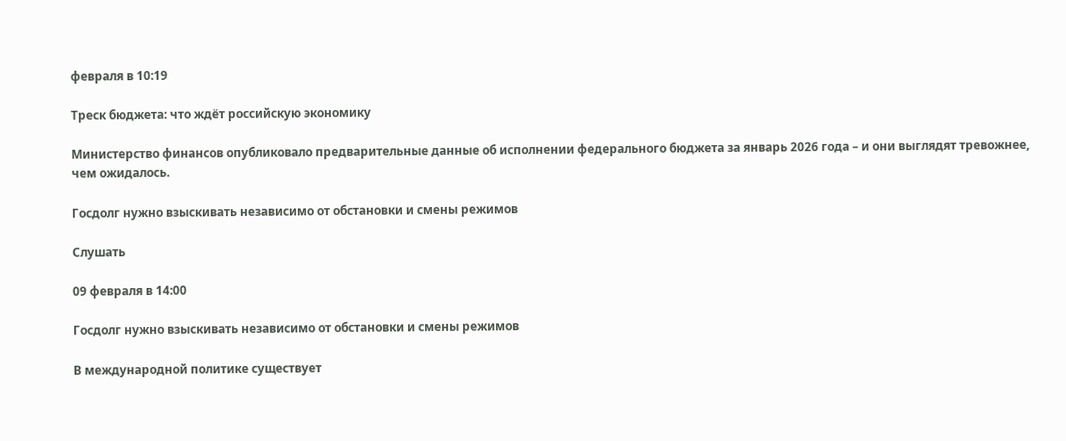февраля в 10:19

Треск бюджета: что ждёт российскую экономику

Министерство финансов опубликовало предварительные данные об исполнении федерального бюджета за январь 2026 года – и они выглядят тревожнее, чем ожидалось.

Госдолг нужно взыскивать независимо от обстановки и смены режимов

Слушать

09 февраля в 14:00

Госдолг нужно взыскивать независимо от обстановки и смены режимов

В международной политике существует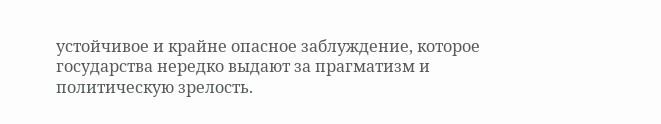устойчивое и крайне опасное заблуждение, которое государства нередко выдают за прагматизм и политическую зрелость.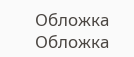Обложка
Обложка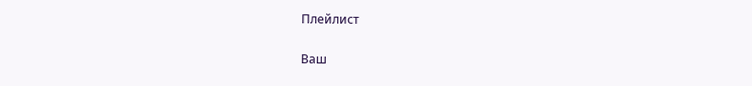Плейлист

Ваш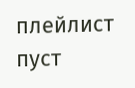плейлист пуст